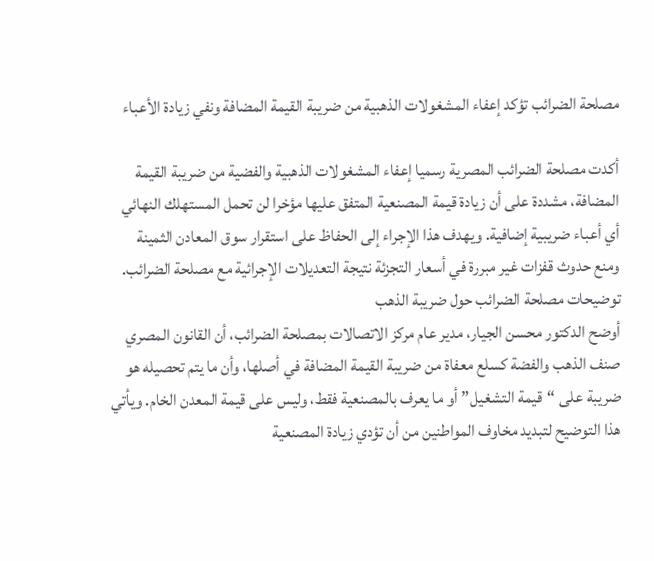مصلحة الضرائب تؤكد إعفاء المشغولات الذهبية من ضريبة القيمة المضافة ونفي زيادة الأعباء

أكدت مصلحة الضرائب المصرية رسميا إعفاء المشغولات الذهبية والفضية من ضريبة القيمة المضافة، مشددة على أن زيادة قيمة المصنعية المتفق عليها مؤخرا لن تحمل المستهلك النهائي أي أعباء ضريبية إضافية. ويهدف هذا الإجراء إلى الحفاظ على استقرار سوق المعادن الثمينة ومنع حدوث قفزات غير مبررة في أسعار التجزئة نتيجة التعديلات الإجرائية مع مصلحة الضرائب.
توضيحات مصلحة الضرائب حول ضريبة الذهب
أوضح الدكتور محسن الجيار، مدير عام مركز الاتصالات بمصلحة الضرائب، أن القانون المصري صنف الذهب والفضة كسلع معفاة من ضريبة القيمة المضافة في أصلها، وأن ما يتم تحصيله هو ضريبة على “قيمة التشغيل” أو ما يعرف بالمصنعية فقط، وليس على قيمة المعدن الخام. ويأتي هذا التوضيح لتبديد مخاوف المواطنين من أن تؤدي زيادة المصنعية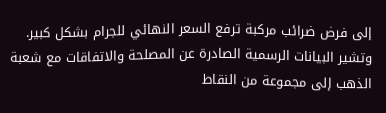إلى فرض ضرائب مركبة ترفع السعر النهائي للجرام بشكل كبير.
وتشير البيانات الرسمية الصادرة عن المصلحة والاتفاقات مع شعبة الذهب إلى مجموعة من النقاط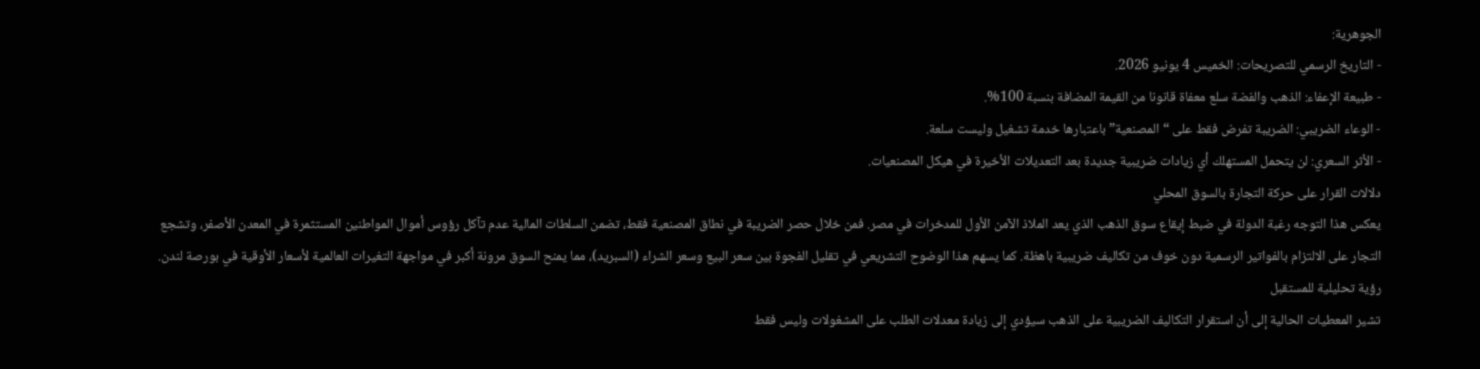الجوهرية:
- التاريخ الرسمي للتصريحات: الخميس 4 يونيو 2026.
- طبيعة الإعفاء: الذهب والفضة سلع معفاة قانونا من القيمة المضافة بنسبة 100%.
- الوعاء الضريبي: الضريبة تفرض فقط على “المصنعية” باعتبارها خدمة تشغيل وليست سلعة.
- الأثر السعري: لن يتحمل المستهلك أي زيادات ضريبية جديدة بعد التعديلات الأخيرة في هيكل المصنعيات.
دلالات القرار على حركة التجارة بالسوق المحلي
يعكس هذا التوجه رغبة الدولة في ضبط إيقاع سوق الذهب الذي يعد الملاذ الآمن الأول للمدخرات في مصر. فمن خلال حصر الضريبة في نطاق المصنعية فقط، تضمن السلطات المالية عدم تآكل رؤوس أموال المواطنين المستثمرة في المعدن الأصفر، وتشجع التجار على الالتزام بالفواتير الرسمية دون خوف من تكاليف ضريبية باهظة. كما يسهم هذا الوضوح التشريعي في تقليل الفجوة بين سعر البيع وسعر الشراء (السبريد)، مما يمنح السوق مرونة أكبر في مواجهة التغيرات العالمية لأسعار الأوقية في بورصة لندن.
رؤية تحليلية للمستقبل
تشير المعطيات الحالية إلى أن استقرار التكاليف الضريبية على الذهب سيؤدي إلى زيادة معدلات الطلب على المشغولات وليس فقط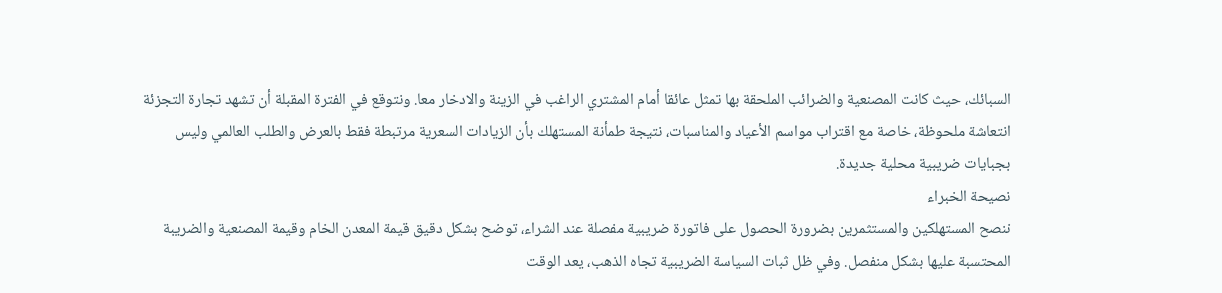السبائك، حيث كانت المصنعية والضرائب الملحقة بها تمثل عائقا أمام المشتري الراغب في الزينة والادخار معا. ونتوقع في الفترة المقبلة أن تشهد تجارة التجزئة انتعاشة ملحوظة، خاصة مع اقتراب مواسم الأعياد والمناسبات، نتيجة طمأنة المستهلك بأن الزيادات السعرية مرتبطة فقط بالعرض والطلب العالمي وليس بجبايات ضريبية محلية جديدة.
نصيحة الخبراء
ننصح المستهلكين والمستثمرين بضرورة الحصول على فاتورة ضريبية مفصلة عند الشراء، توضح بشكل دقيق قيمة المعدن الخام وقيمة المصنعية والضريبة المحتسبة عليها بشكل منفصل. وفي ظل ثبات السياسة الضريبية تجاه الذهب، يعد الوقت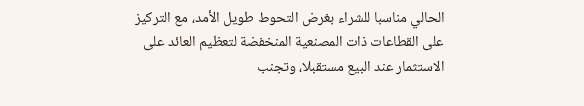الحالي مناسبا للشراء بغرض التحوط طويل الأمد، مع التركيز على القطاعات ذات المصنعية المنخفضة لتعظيم العائد على الاستثمار عند البيع مستقبلا، وتجنب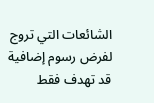الشائعات التي تروج لفرض رسوم إضافية قد تهدف فقط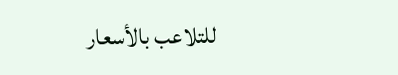للتلاعب بالأسعار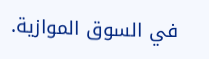في السوق الموازية.